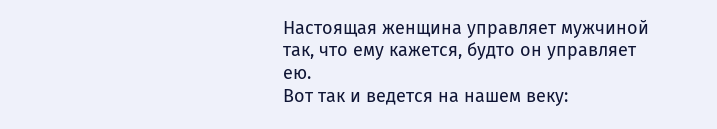Настоящая женщина управляет мужчиной так, что ему кажется, будто он управляет ею.
Вот так и ведется на нашем веку: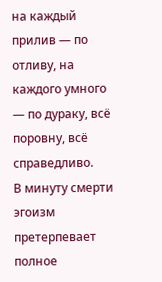на каждый прилив — по отливу, на каждого умного — по дураку, всё поровну, всё справедливо.
В минуту смерти эгоизм претерпевает полное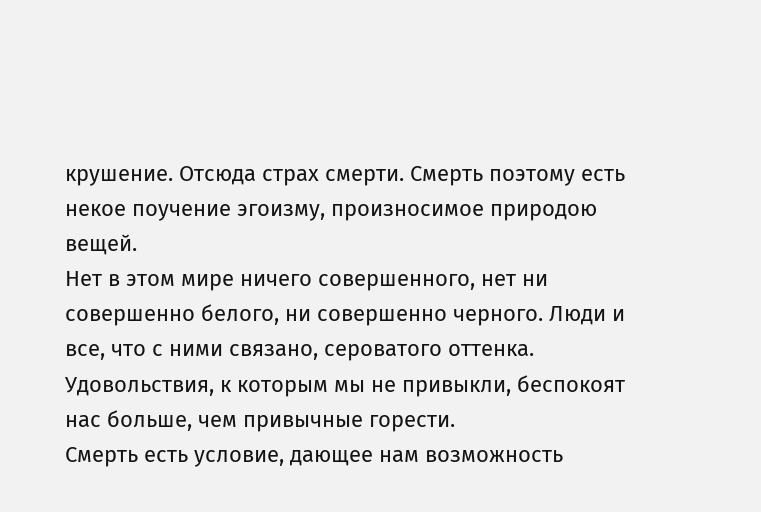крушение. Отсюда страх смерти. Смерть поэтому есть некое поучение эгоизму, произносимое природою вещей.
Нет в этом мире ничего совершенного, нет ни совершенно белого, ни совершенно черного. Люди и все, что с ними связано, сероватого оттенка.
Удовольствия, к которым мы не привыкли, беспокоят нас больше, чем привычные горести.
Смерть есть условие, дающее нам возможность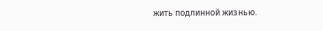жить подлинной жизнью.